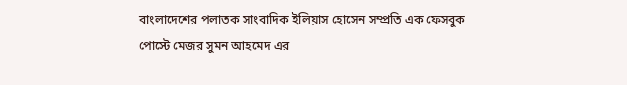বাংলাদেশের পলাতক সাংবাদিক ইলিয়াস হোসেন সম্প্রতি এক ফেসবুক পোস্টে মেজর সুমন আহমেদ এর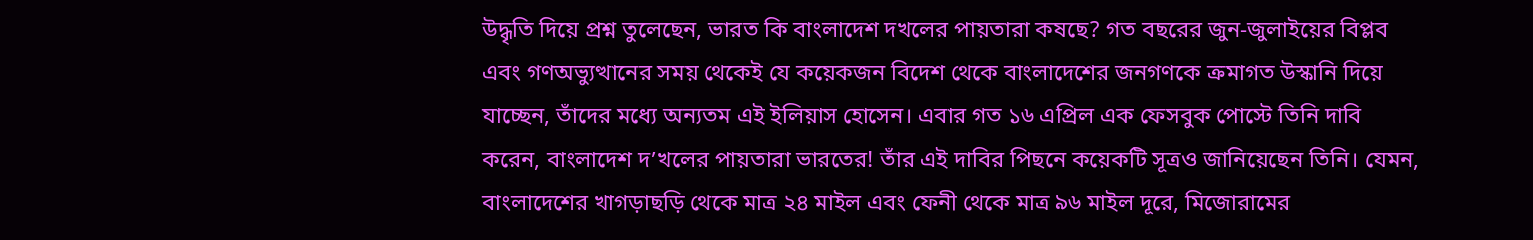উদ্ধৃতি দিয়ে প্রশ্ন তুলেছেন, ভারত কি বাংলাদেশ দখলের পায়তারা কষছে? গত বছরের জুন-জুলাইয়ের বিপ্লব এবং গণঅভ্যুত্থানের সময় থেকেই যে কয়েকজন বিদেশ থেকে বাংলাদেশের জনগণকে ক্রমাগত উস্কানি দিয়ে যাচ্ছেন, তাঁদের মধ্যে অন্যতম এই ইলিয়াস হোসেন। এবার গত ১৬ এপ্রিল এক ফেসবুক পোস্টে তিনি দাবি করেন, বাংলাদেশ দ’খলের পায়তারা ভারতের! তাঁর এই দাবির পিছনে কয়েকটি সূত্রও জানিয়েছেন তিনি। যেমন, বাংলাদেশের খাগড়াছড়ি থেকে মাত্র ২৪ মাইল এবং ফেনী থেকে মাত্র ৯৬ মাইল দূরে, মিজোরামের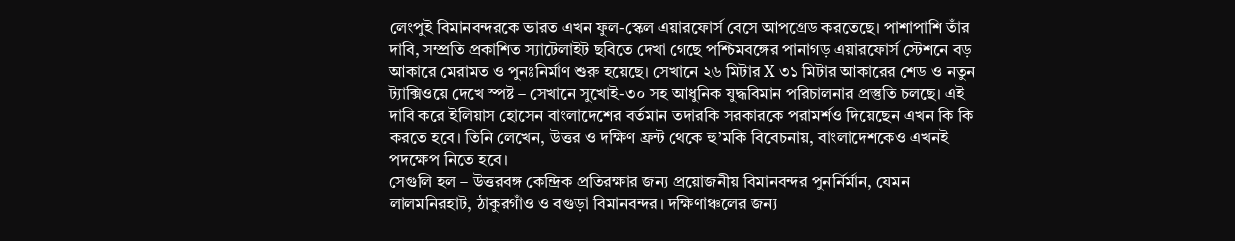লেংপুই বিমানবন্দরকে ভারত এখন ফুল-স্কেল এয়ারফোর্স বেসে আপগ্রেড করতেছে। পাশাপাশি তাঁর দাবি, সম্প্রতি প্রকাশিত স্যাটেলাইট ছবিতে দেখা গেছে পশ্চিমবঙ্গের পানাগড় এয়ারফোর্স স্টেশনে বড় আকারে মেরামত ও পুনঃনির্মাণ শুরু হয়েছে। সেখানে ২৬ মিটার X ৩১ মিটার আকারের শেড ও নতুন ট্যাক্সিওয়ে দেখে স্পষ্ট – সেখানে সুখোই-৩০ সহ আধুনিক যুদ্ধবিমান পরিচালনার প্রস্তুতি চলছে। এই দাবি করে ইলিয়াস হোসেন বাংলাদেশের বর্তমান তদারকি সরকারকে পরামর্শও দিয়েছেন এখন কি কি করতে হবে। তিনি লেখেন, উত্তর ও দক্ষিণ ফ্রন্ট থেকে হু’মকি বিবেচনায়, বাংলাদেশকেও এখনই পদক্ষেপ নিতে হবে।
সেগুলি হল – উত্তরবঙ্গ কেন্দ্রিক প্রতিরক্ষার জন্য প্রয়োজনীয় বিমানবন্দর পুনর্নির্মান, যেমন লালমনিরহাট, ঠাকুরগাঁও ও বগুড়া বিমানবন্দর। দক্ষিণাঞ্চলের জন্য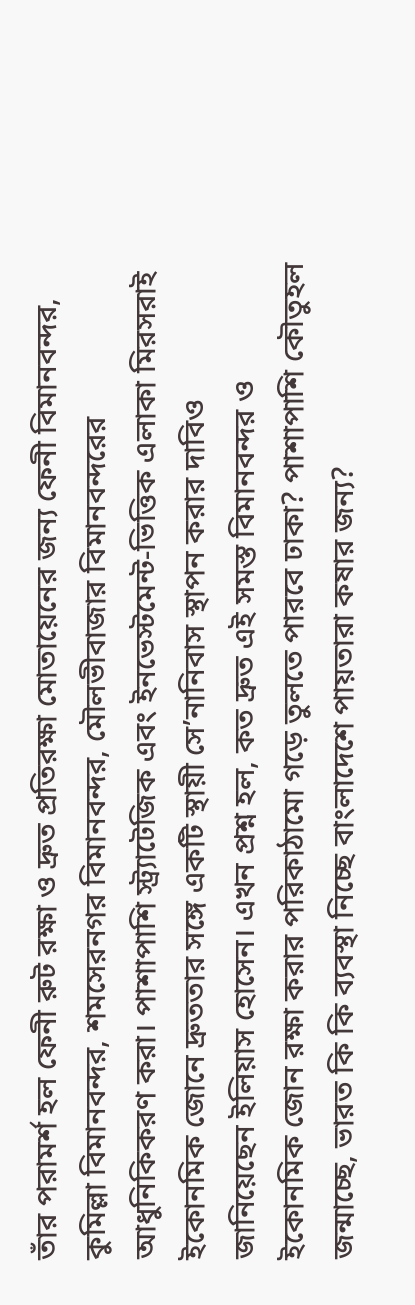তাঁর পরামর্শ হল ফেনী রুট রক্ষা ও দ্রুত প্রতিরক্ষা মোতায়েনের জন্য ফেনী বিমানবন্দর, কুমিল্লা বিমানবন্দর, শমসেরনগর বিমানবন্দর, মৌলভীবাজার বিমানবন্দরের আধুনিকিকরণ করা। পাশাপাশি স্ট্র্যাটেজিক এবং ইনভেস্টমেন্ট-ভিত্তিক এলাকা মিরসরাই ইকোনমিক জোনে দ্রুততার সঙ্গে একটি স্থায়ী সে’নানিবাস স্থাপন করার দাবিও জানিয়েছেন ইলিয়াস হোসেন। এখন প্রশ্ন হল, কত দ্রুত এই সমস্ত বিমানবন্দর ও ইকোনমিক জোন রক্ষা করার পরিকাঠামো গড়ে তুলতে পারবে ঢাকা? পাশাপাশি কৌতুহল জন্মাচ্ছে, ভারত কি কি ব্যবস্থা নিচ্ছে বাংলাদেশে পায়তারা কষার জন্য?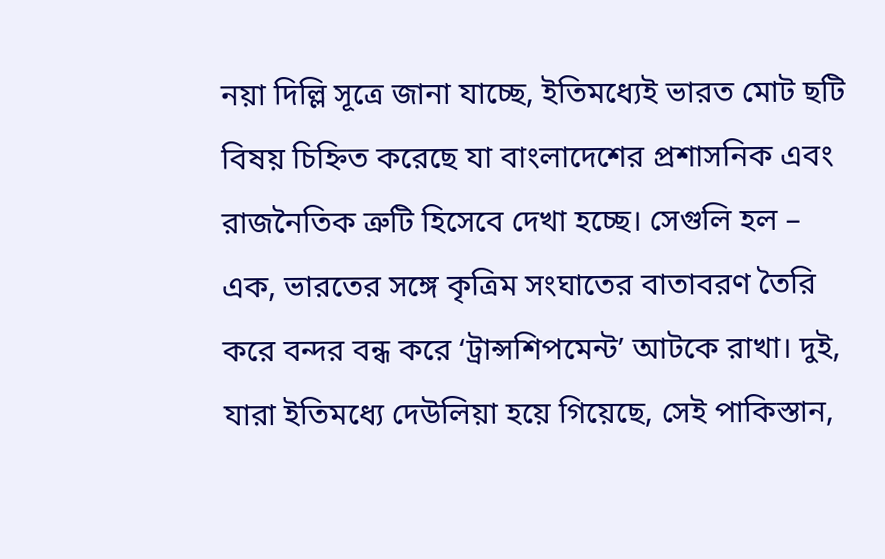নয়া দিল্লি সূত্রে জানা যাচ্ছে, ইতিমধ্যেই ভারত মোট ছটি বিষয় চিহ্নিত করেছে যা বাংলাদেশের প্রশাসনিক এবং রাজনৈতিক ত্রুটি হিসেবে দেখা হচ্ছে। সেগুলি হল – এক, ভারতের সঙ্গে কৃত্রিম সংঘাতের বাতাবরণ তৈরি করে বন্দর বন্ধ করে ‘ট্রান্সশিপমেন্ট’ আটকে রাখা। দুই, যারা ইতিমধ্যে দেউলিয়া হয়ে গিয়েছে, সেই পাকিস্তান,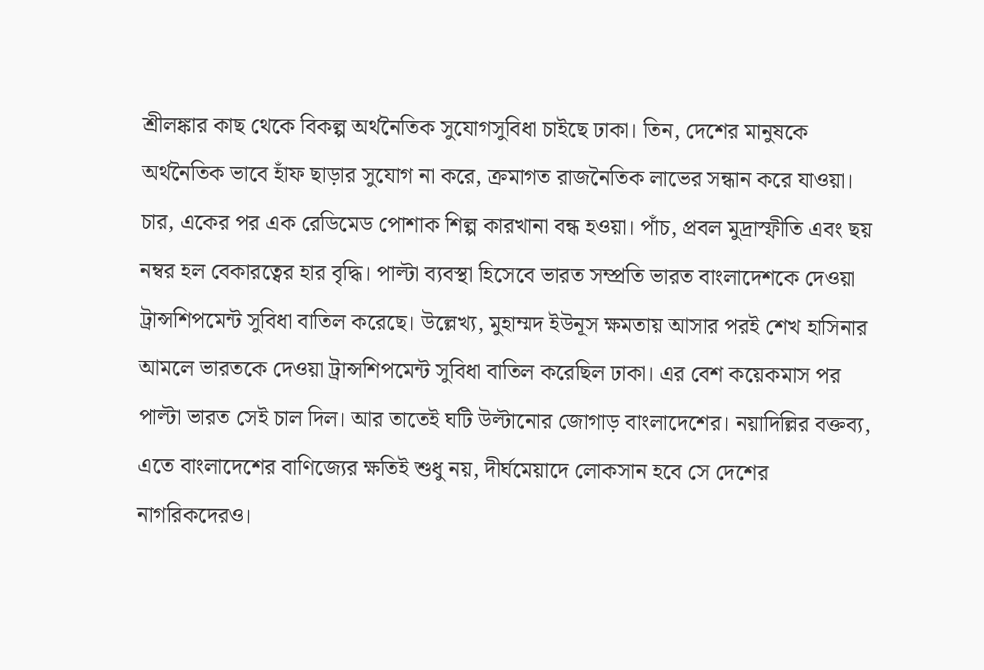শ্রীলঙ্কার কাছ থেকে বিকল্প অর্থনৈতিক সুযোগসুবিধা চাইছে ঢাকা। তিন, দেশের মানুষকে অর্থনৈতিক ভাবে হাঁফ ছাড়ার সুযোগ না করে, ক্রমাগত রাজনৈতিক লাভের সন্ধান করে যাওয়া। চার, একের পর এক রেডিমেড পোশাক শিল্প কারখানা বন্ধ হওয়া। পাঁচ, প্রবল মুদ্রাস্ফীতি এবং ছয় নম্বর হল বেকারত্বের হার বৃদ্ধি। পাল্টা ব্যবস্থা হিসেবে ভারত সম্প্রতি ভারত বাংলাদেশকে দেওয়া ট্রান্সশিপমেন্ট সুবিধা বাতিল করেছে। উল্লেখ্য, মুহাম্মদ ইউনূস ক্ষমতায় আসার পরই শেখ হাসিনার আমলে ভারতকে দেওয়া ট্রান্সশিপমেন্ট সুবিধা বাতিল করেছিল ঢাকা। এর বেশ কয়েকমাস পর পাল্টা ভারত সেই চাল দিল। আর তাতেই ঘটি উল্টানোর জোগাড় বাংলাদেশের। নয়াদিল্লির বক্তব্য, এতে বাংলাদেশের বাণিজ্যের ক্ষতিই শুধু নয়, দীর্ঘমেয়াদে লোকসান হবে সে দেশের নাগরিকদেরও।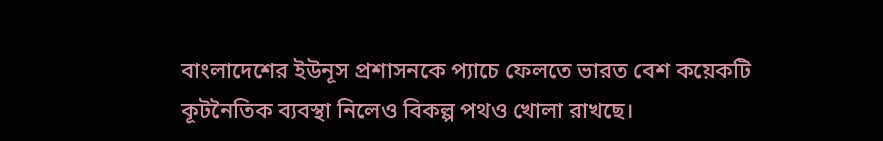বাংলাদেশের ইউনূস প্রশাসনকে প্যাচে ফেলতে ভারত বেশ কয়েকটি কূটনৈতিক ব্যবস্থা নিলেও বিকল্প পথও খোলা রাখছে।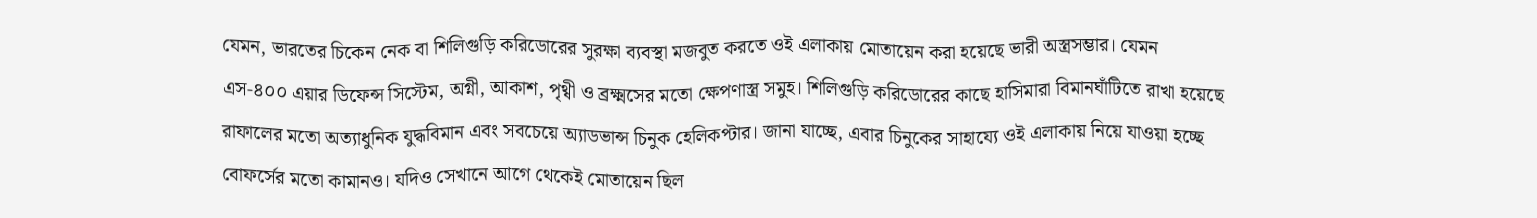যেমন, ভারতের চিকেন নেক বা শিলিগুড়ি করিডোরের সুরক্ষা ব্যবস্থা মজবুত করতে ওই এলাকায় মোতায়েন করা হয়েছে ভারী অস্ত্রসম্ভার। যেমন এস-৪০০ এয়ার ডিফেন্স সিস্টেম, অগ্নী, আকাশ, পৃথ্বী ও ব্রক্ষ্মসের মতো ক্ষেপণাস্ত্র সমুহ। শিলিগুড়ি করিডোরের কাছে হাসিমারা বিমানঘাঁটিতে রাখা হয়েছে রাফালের মতো অত্যাধুনিক যুদ্ধবিমান এবং সবচেয়ে অ্যাডভান্স চিনুক হেলিকপ্টার। জানা যাচ্ছে, এবার চিনুকের সাহায্যে ওই এলাকায় নিয়ে যাওয়া হচ্ছে বোফর্সের মতো কামানও। যদিও সেখানে আগে থেকেই মোতায়েন ছিল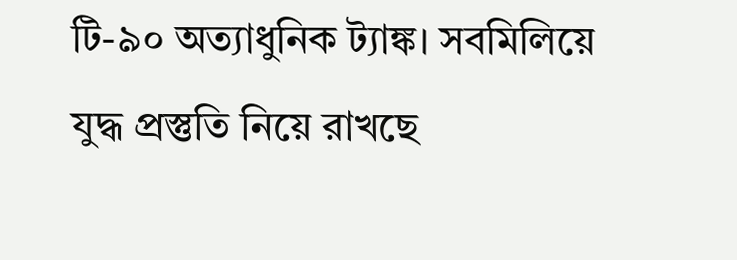টি-৯০ অত্যাধুনিক ট্যাঙ্ক। সবমিলিয়ে যুদ্ধ প্রস্তুতি নিয়ে রাখছে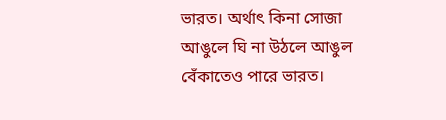ভারত। অর্থাৎ কিনা সোজা আঙুলে ঘি না উঠলে আঙুল বেঁকাতেও পারে ভারত।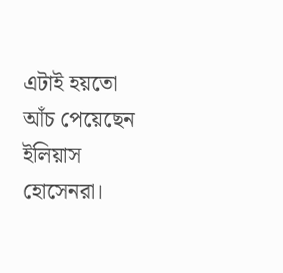এটাই হয়তো আঁচ পেয়েছেন ইলিয়াস হোসেনরা।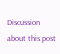Discussion about this post